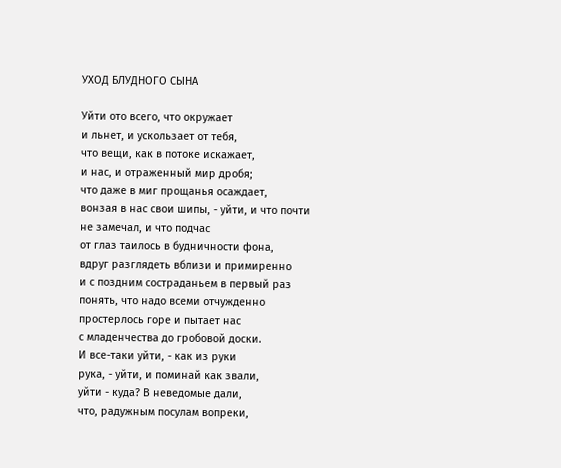УХОД БЛУДНОГО СЫНА

Уйти ото всего, что окружает
и льнет, и ускользает от тебя,
что вещи, как в потоке искажает,
и нас, и отраженный мир дробя;
что даже в миг прощанья осаждает,
вонзая в нас свои шипы, - уйти, и что почти
не замечал, и что подчас
от глаз таилось в будничности фона,
вдруг разглядеть вблизи и примиренно
и с поздним состраданьем в первый раз
понять, что надо всеми отчужденно
простерлось горе и пытает нас
с младенчества до гробовой доски.
И все-таки уйти, - как из руки
рука, - уйти, и поминай как звали,
уйти - куда? В неведомые дали,
что, радужным посулам вопреки,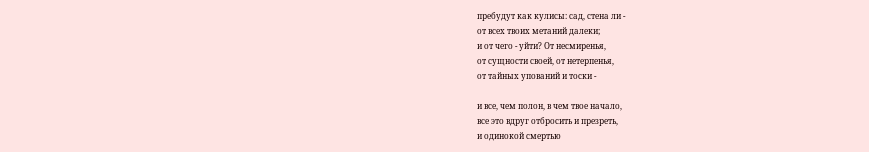пребудут как кулисы: сад, стена ли -
от всех твоих метаний далеки;
и от чего - уйти? От несмиренья,
от сущности своей, от нетерпенья,
от тайных упований и тоски -

и все, чем полон, в чем твое начало,
все это вдруг отбросить и презреть,
и одинокой смертью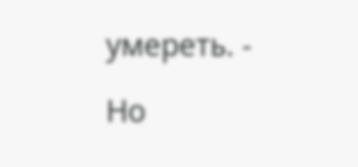умереть. -

Но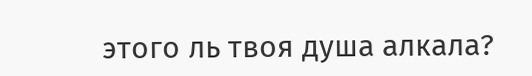этого ль твоя душа алкала?